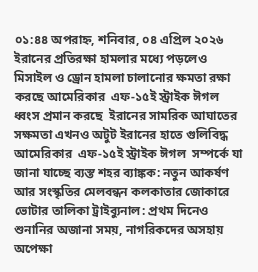০১:৪৪ অপরাহ্ন, শনিবার, ০৪ এপ্রিল ২০২৬
ইরানের প্রতিরক্ষা হামলার মধ্যে পড়লেও মিসাইল ও ড্রোন হামলা চালানোর ক্ষমতা রক্ষা করছে আমেরিকার  এফ-১৫ই স্ট্রাইক ঈগল ধ্বংস প্রমান করছে  ইরানের সামরিক আঘাতের সক্ষমতা এখনও অটুট ইরানের হাতে গুলিবিদ্ধ আমেরিকার  এফ-১৫ই স্ট্রাইক ঈগল  সম্পর্কে যা জানা যাচ্ছে ব্যস্ত শহর ব্যাঙ্কক: নতুন আকর্ষণ আর সংস্কৃতির মেলবন্ধন কলকাতার জোকারে ভোটার তালিকা ট্রাইব্যুনাল: প্রথম দিনেও শুনানির অজানা সময়, নাগরিকদের অসহায় অপেক্ষা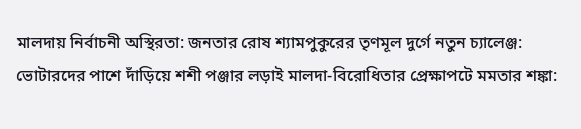মালদায় নির্বাচনী অস্থিরতা: জনতার রোষ শ্যামপুকুরের তৃণমূল দুর্গে নতুন চ্যালেঞ্জ: ভোটারদের পাশে দাঁড়িয়ে শশী পঞ্জার লড়াই মালদা-বিরোধিতার প্রেক্ষাপটে মমতার শঙ্কা: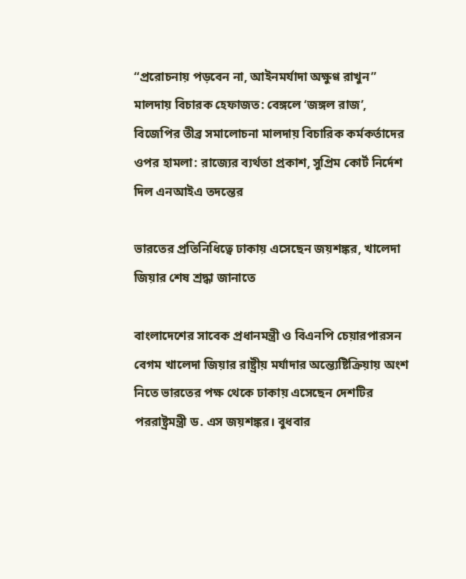“প্ররোচনায় পড়বেন না, আইনমর্যাদা অক্ষুণ্ণ রাখুন” মালদায় বিচারক হেফাজত: বেঙ্গলে ‘জঙ্গল রাজ’, বিজেপির তীব্র সমালোচনা মালদায় বিচারিক কর্মকর্তাদের ওপর হামলা: রাজ্যের ব্যর্থতা প্রকাশ, সুপ্রিম কোর্ট নির্দেশ দিল এনআইএ তদন্তের

ভারতের প্রতিনিধিত্বে ঢাকায় এসেছেন জয়শঙ্কর, খালেদা জিয়ার শেষ শ্রদ্ধা জানাতে

বাংলাদেশের সাবেক প্রধানমন্ত্রী ও বিএনপি চেয়ারপারসন বেগম খালেদা জিয়ার রাষ্ট্রীয় মর্যাদার অন্ত্যেষ্টিক্রিয়ায় অংশ নিতে ভারতের পক্ষ থেকে ঢাকায় এসেছেন দেশটির পররাষ্ট্রমন্ত্রী ড. এস জয়শঙ্কর। বুধবার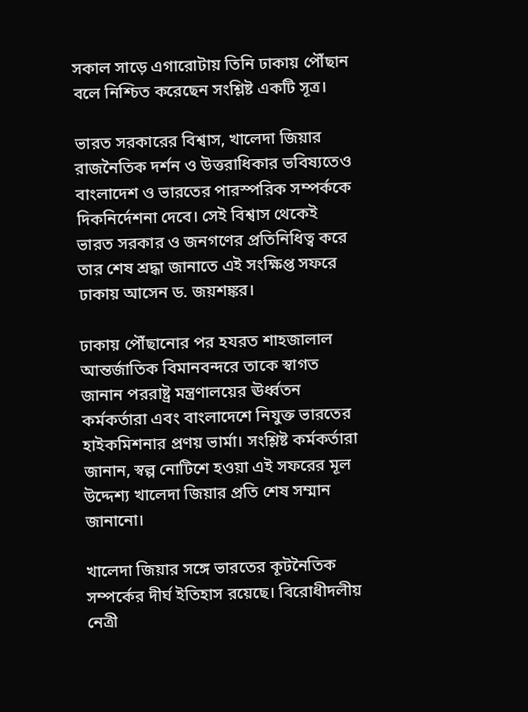সকাল সাড়ে এগারোটায় তিনি ঢাকায় পৌঁছান বলে নিশ্চিত করেছেন সংশ্লিষ্ট একটি সূত্র।

ভারত সরকারের বিশ্বাস, খালেদা জিয়ার রাজনৈতিক দর্শন ও উত্তরাধিকার ভবিষ্যতেও বাংলাদেশ ও ভারতের পারস্পরিক সম্পর্ককে দিকনির্দেশনা দেবে। সেই বিশ্বাস থেকেই ভারত সরকার ও জনগণের প্রতিনিধিত্ব করে তার শেষ শ্রদ্ধা জানাতে এই সংক্ষিপ্ত সফরে ঢাকায় আসেন ড. জয়শঙ্কর।

ঢাকায় পৌঁছানোর পর হযরত শাহজালাল আন্তর্জাতিক বিমানবন্দরে তাকে স্বাগত জানান পররাষ্ট্র মন্ত্রণালয়ের ঊর্ধ্বতন কর্মকর্তারা এবং বাংলাদেশে নিযুক্ত ভারতের হাইকমিশনার প্রণয় ভার্মা। সংশ্লিষ্ট কর্মকর্তারা জানান, স্বল্প নোটিশে হওয়া এই সফরের মূল উদ্দেশ্য খালেদা জিয়ার প্রতি শেষ সম্মান জানানো।

খালেদা জিয়ার সঙ্গে ভারতের কূটনৈতিক সম্পর্কের দীর্ঘ ইতিহাস রয়েছে। বিরোধীদলীয় নেত্রী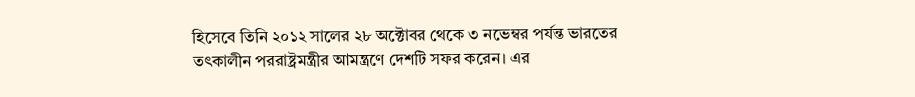হিসেবে তিনি ২০১২ সালের ২৮ অক্টোবর থেকে ৩ নভেম্বর পর্যন্ত ভারতের তৎকালীন পররাষ্ট্রমন্ত্রীর আমন্ত্রণে দেশটি সফর করেন। এর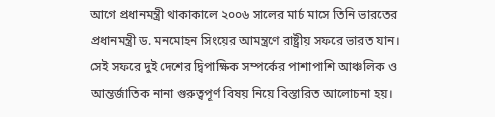আগে প্রধানমন্ত্রী থাকাকালে ২০০৬ সালের মার্চ মাসে তিনি ভারতের প্রধানমন্ত্রী ড. মনমোহন সিংয়ের আমন্ত্রণে রাষ্ট্রীয় সফরে ভারত যান। সেই সফরে দুই দেশের দ্বিপাক্ষিক সম্পর্কের পাশাপাশি আঞ্চলিক ও আন্তর্জাতিক নানা গুরুত্বপূর্ণ বিষয় নিয়ে বিস্তারিত আলোচনা হয়।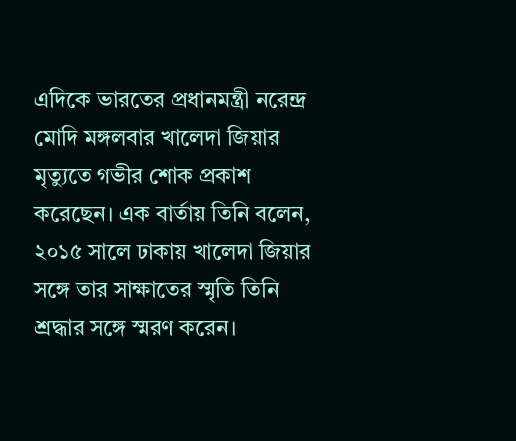এদিকে ভারতের প্রধানমন্ত্রী নরেন্দ্র মোদি মঙ্গলবার খালেদা জিয়ার মৃত্যুতে গভীর শোক প্রকাশ করেছেন। এক বার্তায় তিনি বলেন, ২০১৫ সালে ঢাকায় খালেদা জিয়ার সঙ্গে তার সাক্ষাতের স্মৃতি তিনি শ্রদ্ধার সঙ্গে স্মরণ করেন।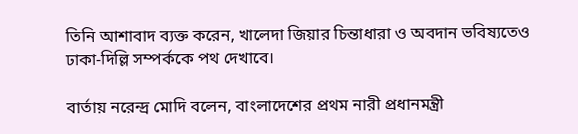তিনি আশাবাদ ব্যক্ত করেন, খালেদা জিয়ার চিন্তাধারা ও অবদান ভবিষ্যতেও ঢাকা-দিল্লি সম্পর্ককে পথ দেখাবে।

বার্তায় নরেন্দ্র মোদি বলেন, বাংলাদেশের প্রথম নারী প্রধানমন্ত্রী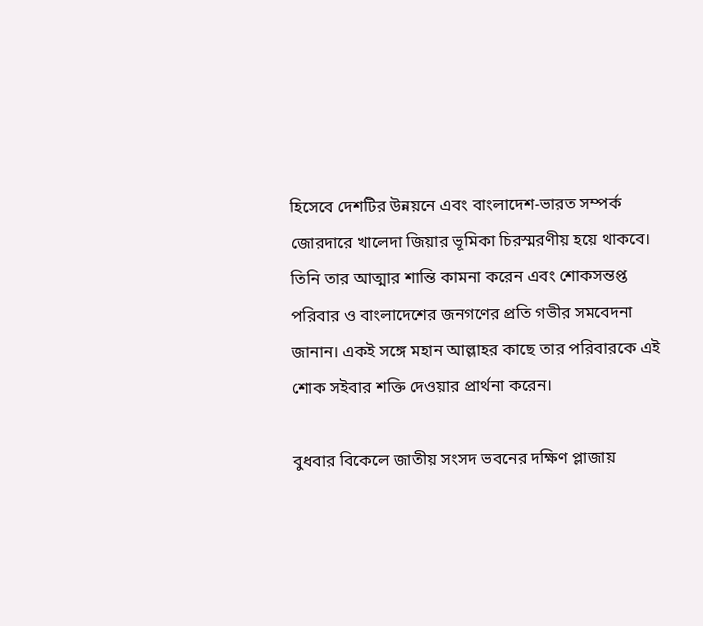হিসেবে দেশটির উন্নয়নে এবং বাংলাদেশ-ভারত সম্পর্ক জোরদারে খালেদা জিয়ার ভূমিকা চিরস্মরণীয় হয়ে থাকবে। তিনি তার আত্মার শান্তি কামনা করেন এবং শোকসন্তপ্ত পরিবার ও বাংলাদেশের জনগণের প্রতি গভীর সমবেদনা জানান। একই সঙ্গে মহান আল্লাহর কাছে তার পরিবারকে এই শোক সইবার শক্তি দেওয়ার প্রার্থনা করেন।

বুধবার বিকেলে জাতীয় সংসদ ভবনের দক্ষিণ প্লাজায়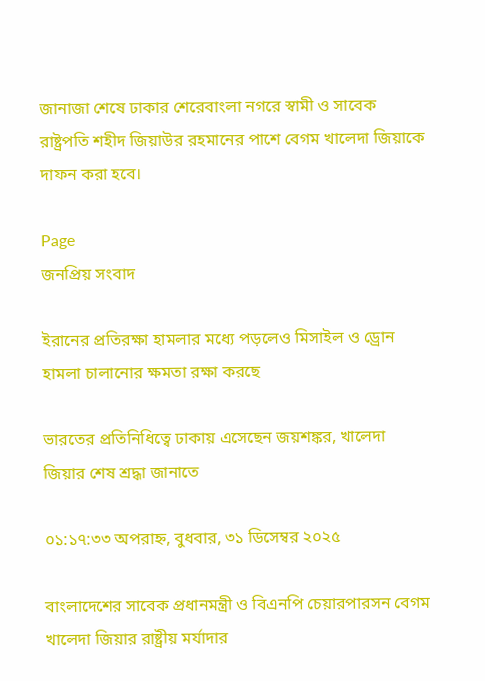জানাজা শেষে ঢাকার শেরেবাংলা নগরে স্বামী ও সাবেক রাষ্ট্রপতি শহীদ জিয়াউর রহমানের পাশে বেগম খালেদা জিয়াকে দাফন করা হবে।

Page
জনপ্রিয় সংবাদ

ইরানের প্রতিরক্ষা হামলার মধ্যে পড়লেও মিসাইল ও ড্রোন হামলা চালানোর ক্ষমতা রক্ষা করছে

ভারতের প্রতিনিধিত্বে ঢাকায় এসেছেন জয়শঙ্কর, খালেদা জিয়ার শেষ শ্রদ্ধা জানাতে

০১:১৭:৩৩ অপরাহ্ন, বুধবার, ৩১ ডিসেম্বর ২০২৫

বাংলাদেশের সাবেক প্রধানমন্ত্রী ও বিএনপি চেয়ারপারসন বেগম খালেদা জিয়ার রাষ্ট্রীয় মর্যাদার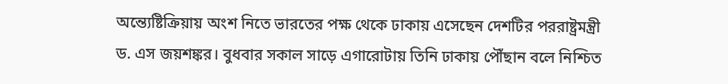অন্ত্যেষ্টিক্রিয়ায় অংশ নিতে ভারতের পক্ষ থেকে ঢাকায় এসেছেন দেশটির পররাষ্ট্রমন্ত্রী ড. এস জয়শঙ্কর। বুধবার সকাল সাড়ে এগারোটায় তিনি ঢাকায় পৌঁছান বলে নিশ্চিত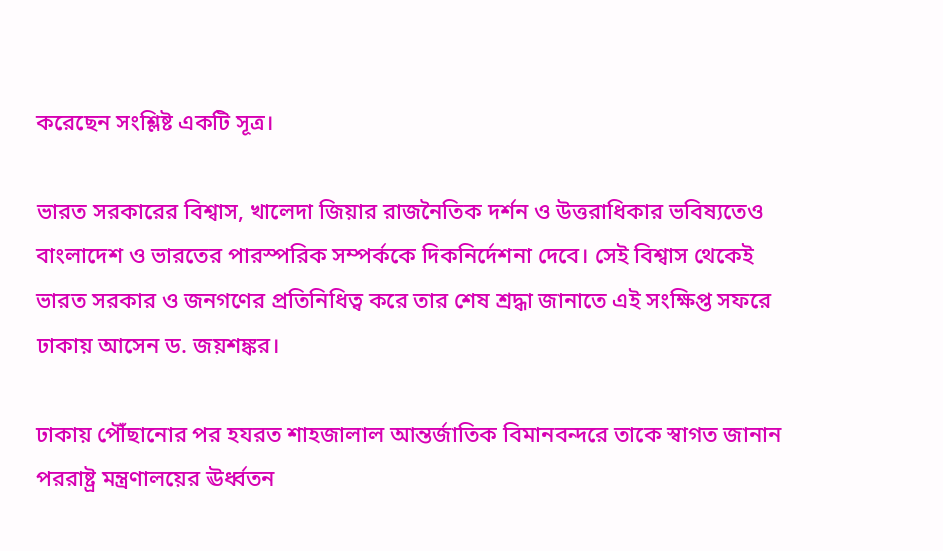করেছেন সংশ্লিষ্ট একটি সূত্র।

ভারত সরকারের বিশ্বাস, খালেদা জিয়ার রাজনৈতিক দর্শন ও উত্তরাধিকার ভবিষ্যতেও বাংলাদেশ ও ভারতের পারস্পরিক সম্পর্ককে দিকনির্দেশনা দেবে। সেই বিশ্বাস থেকেই ভারত সরকার ও জনগণের প্রতিনিধিত্ব করে তার শেষ শ্রদ্ধা জানাতে এই সংক্ষিপ্ত সফরে ঢাকায় আসেন ড. জয়শঙ্কর।

ঢাকায় পৌঁছানোর পর হযরত শাহজালাল আন্তর্জাতিক বিমানবন্দরে তাকে স্বাগত জানান পররাষ্ট্র মন্ত্রণালয়ের ঊর্ধ্বতন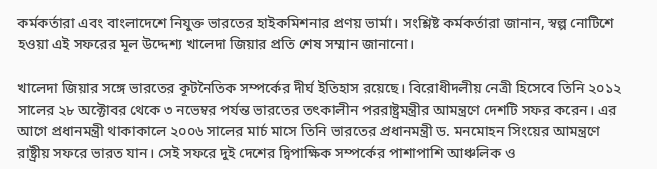কর্মকর্তারা এবং বাংলাদেশে নিযুক্ত ভারতের হাইকমিশনার প্রণয় ভার্মা। সংশ্লিষ্ট কর্মকর্তারা জানান, স্বল্প নোটিশে হওয়া এই সফরের মূল উদ্দেশ্য খালেদা জিয়ার প্রতি শেষ সম্মান জানানো।

খালেদা জিয়ার সঙ্গে ভারতের কূটনৈতিক সম্পর্কের দীর্ঘ ইতিহাস রয়েছে। বিরোধীদলীয় নেত্রী হিসেবে তিনি ২০১২ সালের ২৮ অক্টোবর থেকে ৩ নভেম্বর পর্যন্ত ভারতের তৎকালীন পররাষ্ট্রমন্ত্রীর আমন্ত্রণে দেশটি সফর করেন। এর আগে প্রধানমন্ত্রী থাকাকালে ২০০৬ সালের মার্চ মাসে তিনি ভারতের প্রধানমন্ত্রী ড. মনমোহন সিংয়ের আমন্ত্রণে রাষ্ট্রীয় সফরে ভারত যান। সেই সফরে দুই দেশের দ্বিপাক্ষিক সম্পর্কের পাশাপাশি আঞ্চলিক ও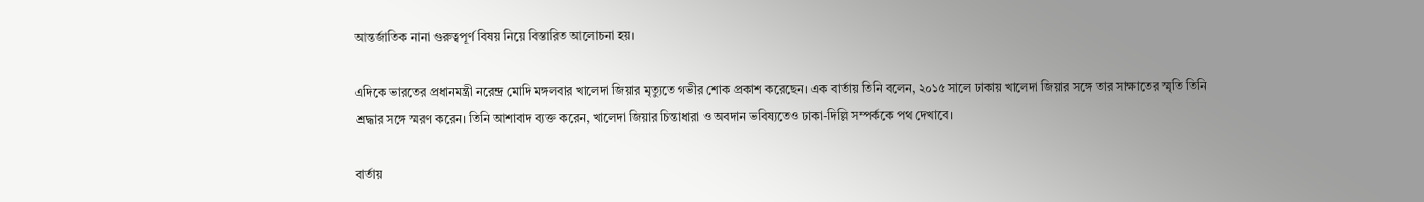আন্তর্জাতিক নানা গুরুত্বপূর্ণ বিষয় নিয়ে বিস্তারিত আলোচনা হয়।

এদিকে ভারতের প্রধানমন্ত্রী নরেন্দ্র মোদি মঙ্গলবার খালেদা জিয়ার মৃত্যুতে গভীর শোক প্রকাশ করেছেন। এক বার্তায় তিনি বলেন, ২০১৫ সালে ঢাকায় খালেদা জিয়ার সঙ্গে তার সাক্ষাতের স্মৃতি তিনি শ্রদ্ধার সঙ্গে স্মরণ করেন। তিনি আশাবাদ ব্যক্ত করেন, খালেদা জিয়ার চিন্তাধারা ও অবদান ভবিষ্যতেও ঢাকা-দিল্লি সম্পর্ককে পথ দেখাবে।

বার্তায়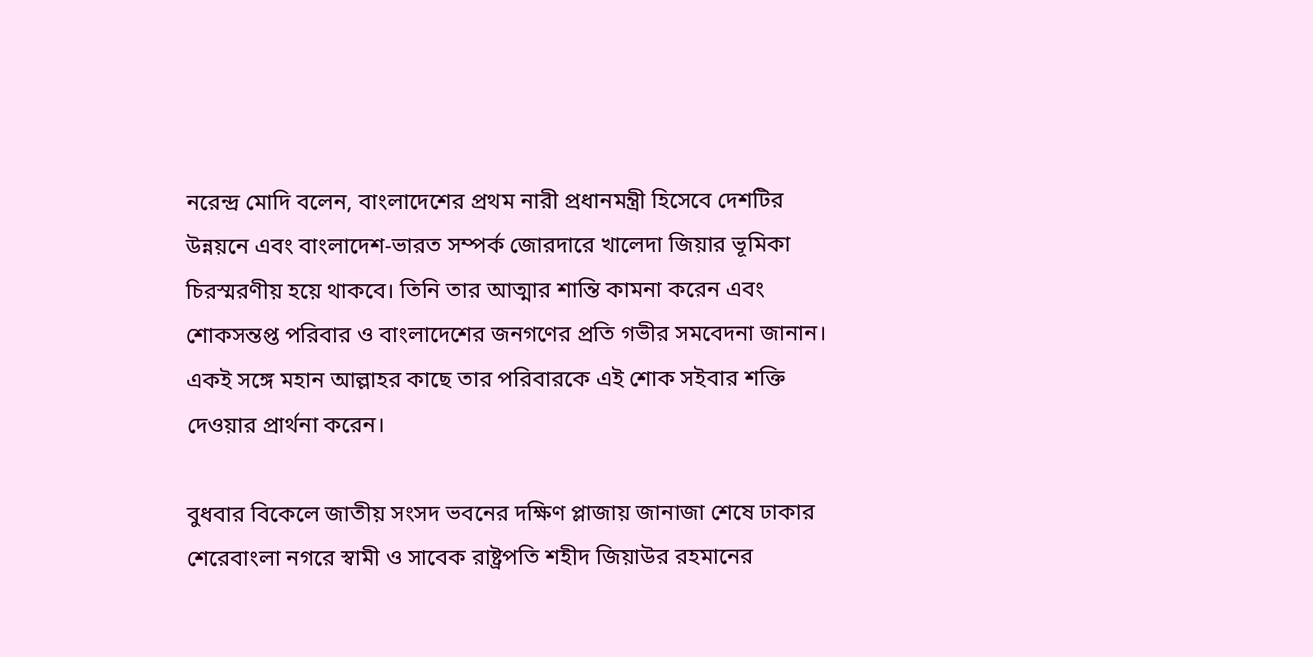নরেন্দ্র মোদি বলেন, বাংলাদেশের প্রথম নারী প্রধানমন্ত্রী হিসেবে দেশটির উন্নয়নে এবং বাংলাদেশ-ভারত সম্পর্ক জোরদারে খালেদা জিয়ার ভূমিকা চিরস্মরণীয় হয়ে থাকবে। তিনি তার আত্মার শান্তি কামনা করেন এবং শোকসন্তপ্ত পরিবার ও বাংলাদেশের জনগণের প্রতি গভীর সমবেদনা জানান। একই সঙ্গে মহান আল্লাহর কাছে তার পরিবারকে এই শোক সইবার শক্তি দেওয়ার প্রার্থনা করেন।

বুধবার বিকেলে জাতীয় সংসদ ভবনের দক্ষিণ প্লাজায় জানাজা শেষে ঢাকার শেরেবাংলা নগরে স্বামী ও সাবেক রাষ্ট্রপতি শহীদ জিয়াউর রহমানের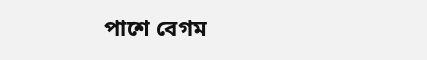পাশে বেগম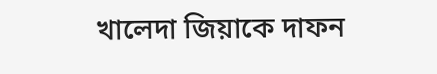খালেদা জিয়াকে দাফন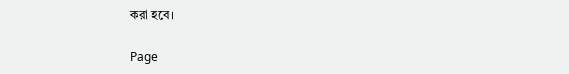করা হবে।

Page